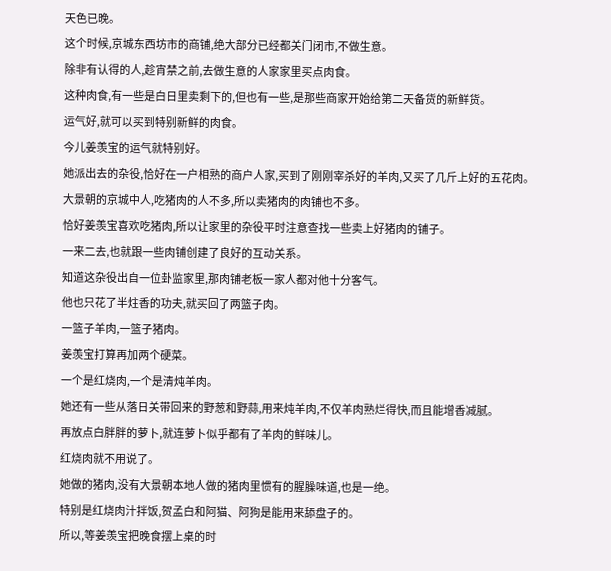天色已晚。
这个时候,京城东西坊市的商铺,绝大部分已经都关门闭市,不做生意。
除非有认得的人,趁宵禁之前,去做生意的人家家里买点肉食。
这种肉食,有一些是白日里卖剩下的,但也有一些,是那些商家开始给第二天备货的新鲜货。
运气好,就可以买到特别新鲜的肉食。
今儿姜羡宝的运气就特别好。
她派出去的杂役,恰好在一户相熟的商户人家,买到了刚刚宰杀好的羊肉,又买了几斤上好的五花肉。
大景朝的京城中人,吃猪肉的人不多,所以卖猪肉的肉铺也不多。
恰好姜羡宝喜欢吃猪肉,所以让家里的杂役平时注意查找一些卖上好猪肉的铺子。
一来二去,也就跟一些肉铺创建了良好的互动关系。
知道这杂役出自一位卦监家里,那肉铺老板一家人都对他十分客气。
他也只花了半炷香的功夫,就买回了两篮子肉。
一篮子羊肉,一篮子猪肉。
姜羡宝打算再加两个硬菜。
一个是红烧肉,一个是清炖羊肉。
她还有一些从落日关带回来的野葱和野蒜,用来炖羊肉,不仅羊肉熟烂得快,而且能增香减腻。
再放点白胖胖的萝卜,就连萝卜似乎都有了羊肉的鲜味儿。
红烧肉就不用说了。
她做的猪肉,没有大景朝本地人做的猪肉里惯有的腥臊味道,也是一绝。
特别是红烧肉汁拌饭,贺孟白和阿猫、阿狗是能用来舔盘子的。
所以,等姜羡宝把晚食摆上桌的时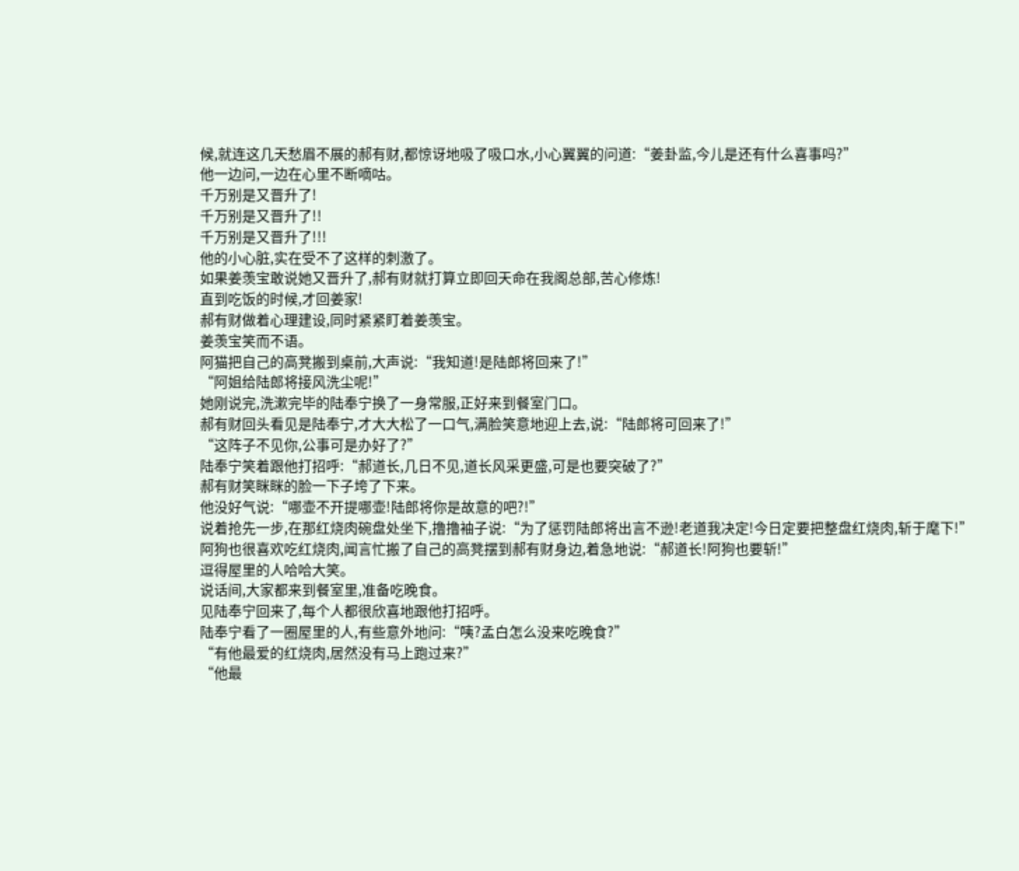候,就连这几天愁眉不展的郝有财,都惊讶地吸了吸口水,小心翼翼的问道:“姜卦监,今儿是还有什么喜事吗?”
他一边问,一边在心里不断嘀咕。
千万别是又晋升了!
千万别是又晋升了!!
千万别是又晋升了!!!
他的小心脏,实在受不了这样的刺激了。
如果姜羡宝敢说她又晋升了,郝有财就打算立即回天命在我阁总部,苦心修炼!
直到吃饭的时候,才回姜家!
郝有财做着心理建设,同时紧紧盯着姜羡宝。
姜羡宝笑而不语。
阿猫把自己的高凳搬到桌前,大声说:“我知道!是陆郎将回来了!”
“阿姐给陆郎将接风洗尘呢!”
她刚说完,洗漱完毕的陆奉宁换了一身常服,正好来到餐室门口。
郝有财回头看见是陆奉宁,才大大松了一口气,满脸笑意地迎上去,说:“陆郎将可回来了!”
“这阵子不见你,公事可是办好了?”
陆奉宁笑着跟他打招呼:“郝道长,几日不见,道长风采更盛,可是也要突破了?”
郝有财笑眯眯的脸一下子垮了下来。
他没好气说:“哪壶不开提哪壶!陆郎将你是故意的吧?!”
说着抢先一步,在那红烧肉碗盘处坐下,撸撸袖子说:“为了惩罚陆郎将出言不逊!老道我决定!今日定要把整盘红烧肉,斩于麾下!”
阿狗也很喜欢吃红烧肉,闻言忙搬了自己的高凳摆到郝有财身边,着急地说:“郝道长!阿狗也要斩!”
逗得屋里的人哈哈大笑。
说话间,大家都来到餐室里,准备吃晚食。
见陆奉宁回来了,每个人都很欣喜地跟他打招呼。
陆奉宁看了一圈屋里的人,有些意外地问:“咦?孟白怎么没来吃晚食?”
“有他最爱的红烧肉,居然没有马上跑过来?”
“他最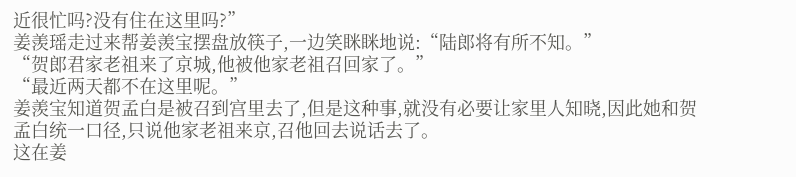近很忙吗?没有住在这里吗?”
姜羡瑶走过来帮姜羡宝摆盘放筷子,一边笑眯眯地说:“陆郎将有所不知。”
“贺郎君家老祖来了京城,他被他家老祖召回家了。”
“最近两天都不在这里呢。”
姜羡宝知道贺孟白是被召到宫里去了,但是这种事,就没有必要让家里人知晓,因此她和贺孟白统一口径,只说他家老祖来京,召他回去说话去了。
这在姜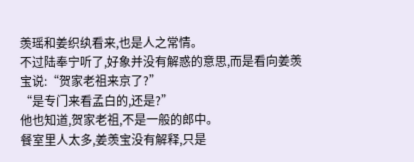羡瑶和姜织纨看来,也是人之常情。
不过陆奉宁听了,好象并没有解惑的意思,而是看向姜羡宝说:“贺家老祖来京了?”
“是专门来看孟白的,还是?”
他也知道,贺家老祖,不是一般的郎中。
餐室里人太多,姜羡宝没有解释,只是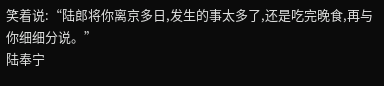笑着说:“陆郎将你离京多日,发生的事太多了,还是吃完晚食,再与你细细分说。”
陆奉宁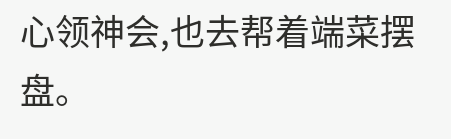心领神会,也去帮着端菜摆盘。